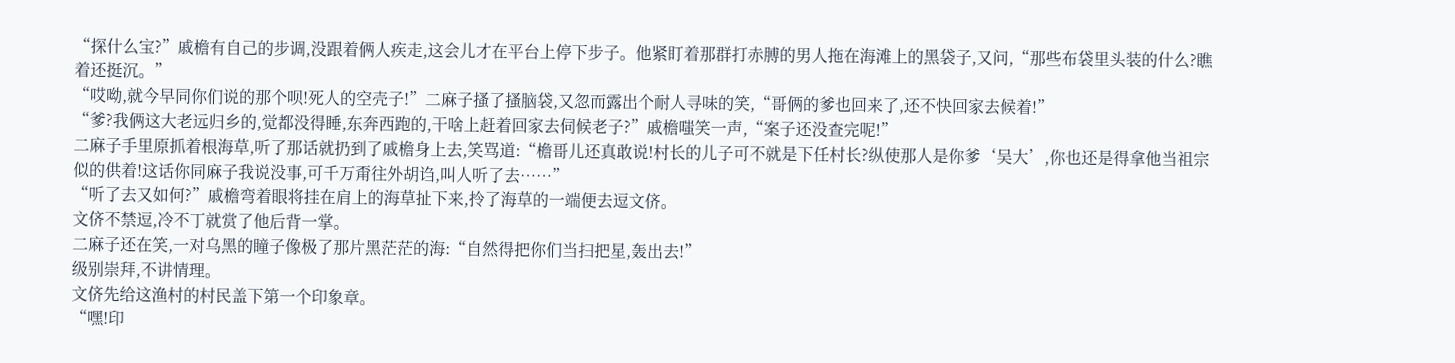“探什么宝?”戚檐有自己的步调,没跟着俩人疾走,这会儿才在平台上停下步子。他紧盯着那群打赤膊的男人拖在海滩上的黑袋子,又问,“那些布袋里头装的什么?瞧着还挺沉。”
“哎呦,就今早同你们说的那个呗!死人的空壳子!”二麻子搔了搔脑袋,又忽而露出个耐人寻味的笑,“哥俩的爹也回来了,还不快回家去候着!”
“爹?我俩这大老远归乡的,觉都没得睡,东奔西跑的,干啥上赶着回家去伺候老子?”戚檐嗤笑一声,“案子还没查完呢!”
二麻子手里原抓着根海草,听了那话就扔到了戚檐身上去,笑骂道:“檐哥儿还真敢说!村长的儿子可不就是下任村长?纵使那人是你爹‘吴大’,你也还是得拿他当祖宗似的供着!这话你同麻子我说没事,可千万甭往外胡诌,叫人听了去……”
“听了去又如何?”戚檐弯着眼将挂在肩上的海草扯下来,拎了海草的一端便去逗文侪。
文侪不禁逗,冷不丁就赏了他后背一掌。
二麻子还在笑,一对乌黑的瞳子像极了那片黑茫茫的海:“自然得把你们当扫把星,轰出去!”
级别崇拜,不讲情理。
文侪先给这渔村的村民盖下第一个印象章。
“嘿!印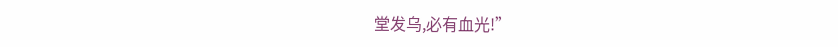堂发乌,必有血光!”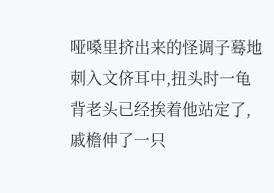哑嗓里挤出来的怪调子蓦地刺入文侪耳中,扭头时一龟背老头已经挨着他站定了,
戚檐伸了一只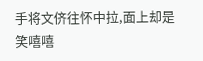手将文侪往怀中拉,面上却是笑嘻嘻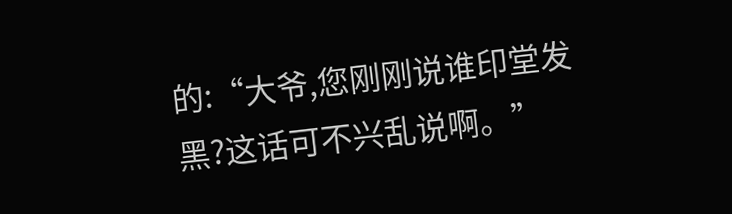的:“大爷,您刚刚说谁印堂发黑?这话可不兴乱说啊。”